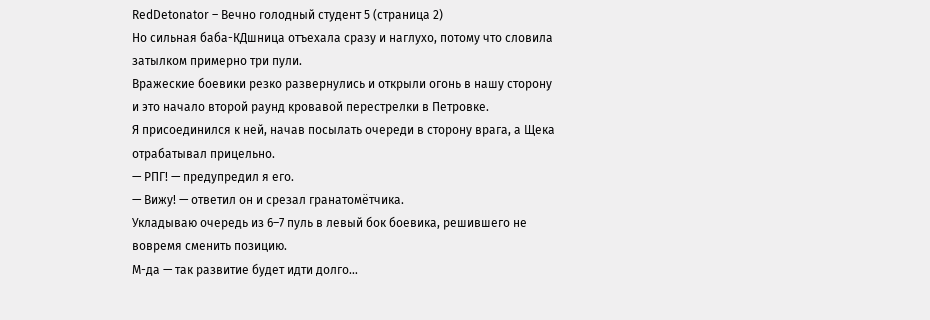RedDetonator – Вечно голодный студент 5 (страница 2)
Но сильная баба-КДшница отъехала сразу и наглухо, потому что словила затылком примерно три пули.
Вражеские боевики резко развернулись и открыли огонь в нашу сторону и это начало второй раунд кровавой перестрелки в Петровке.
Я присоединился к ней, начав посылать очереди в сторону врага, а Щека отрабатывал прицельно.
— РПГ! — предупредил я его.
— Вижу! — ответил он и срезал гранатомётчика.
Укладываю очередь из 6–7 пуль в левый бок боевика, решившего не вовремя сменить позицию.
М-да — так развитие будет идти долго…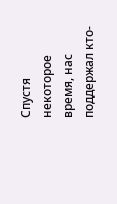Спустя некоторое время, нас поддержал кто-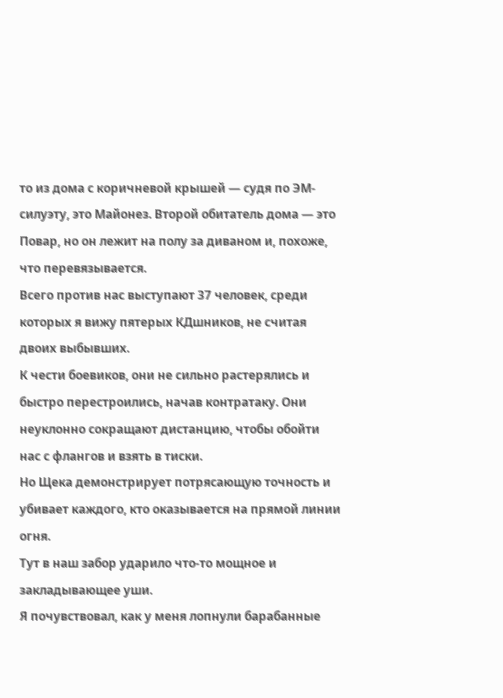то из дома с коричневой крышей — судя по ЭМ-силуэту, это Майонез. Второй обитатель дома — это Повар, но он лежит на полу за диваном и, похоже, что перевязывается.
Всего против нас выступают 37 человек, среди которых я вижу пятерых КДшников, не считая двоих выбывших.
К чести боевиков, они не сильно растерялись и быстро перестроились, начав контратаку. Они неуклонно сокращают дистанцию, чтобы обойти нас с флангов и взять в тиски.
Но Щека демонстрирует потрясающую точность и убивает каждого, кто оказывается на прямой линии огня.
Тут в наш забор ударило что-то мощное и закладывающее уши.
Я почувствовал, как у меня лопнули барабанные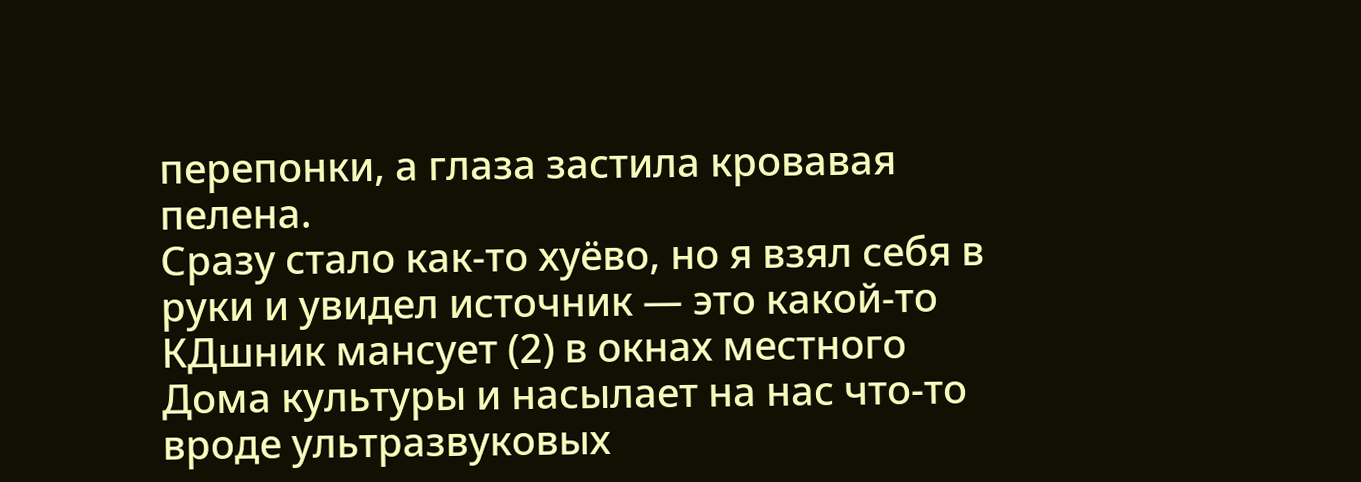перепонки, а глаза застила кровавая пелена.
Сразу стало как-то хуёво, но я взял себя в руки и увидел источник — это какой-то КДшник мансует (2) в окнах местного Дома культуры и насылает на нас что-то вроде ультразвуковых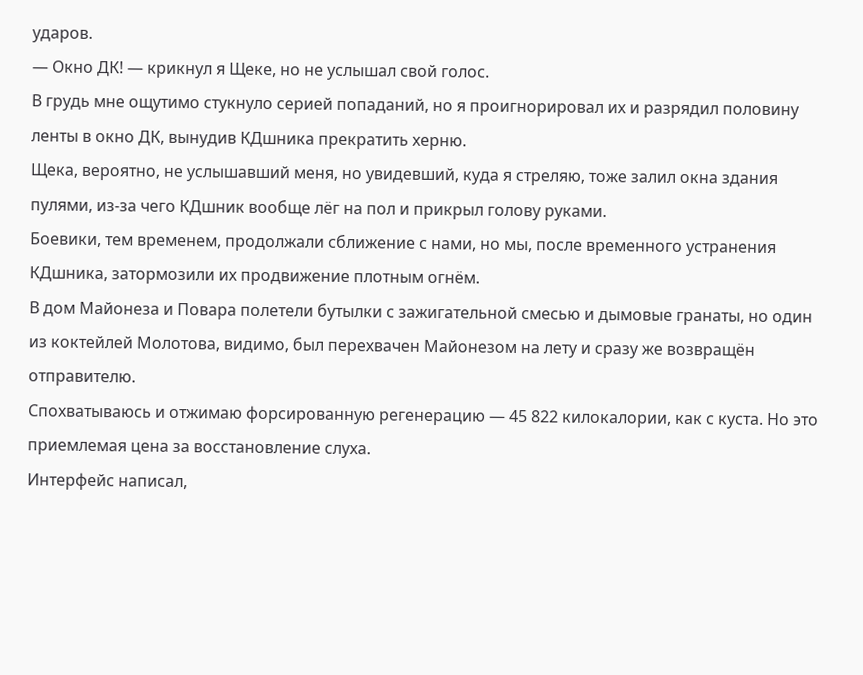ударов.
— Окно ДК! — крикнул я Щеке, но не услышал свой голос.
В грудь мне ощутимо стукнуло серией попаданий, но я проигнорировал их и разрядил половину ленты в окно ДК, вынудив КДшника прекратить херню.
Щека, вероятно, не услышавший меня, но увидевший, куда я стреляю, тоже залил окна здания пулями, из-за чего КДшник вообще лёг на пол и прикрыл голову руками.
Боевики, тем временем, продолжали сближение с нами, но мы, после временного устранения КДшника, затормозили их продвижение плотным огнём.
В дом Майонеза и Повара полетели бутылки с зажигательной смесью и дымовые гранаты, но один из коктейлей Молотова, видимо, был перехвачен Майонезом на лету и сразу же возвращён отправителю.
Спохватываюсь и отжимаю форсированную регенерацию — 45 822 килокалории, как с куста. Но это приемлемая цена за восстановление слуха.
Интерфейс написал,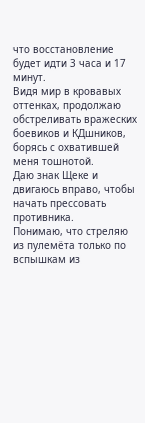что восстановление будет идти 3 часа и 17 минут.
Видя мир в кровавых оттенках, продолжаю обстреливать вражеских боевиков и КДшников, борясь с охватившей меня тошнотой.
Даю знак Щеке и двигаюсь вправо, чтобы начать прессовать противника.
Понимаю, что стреляю из пулемёта только по вспышкам из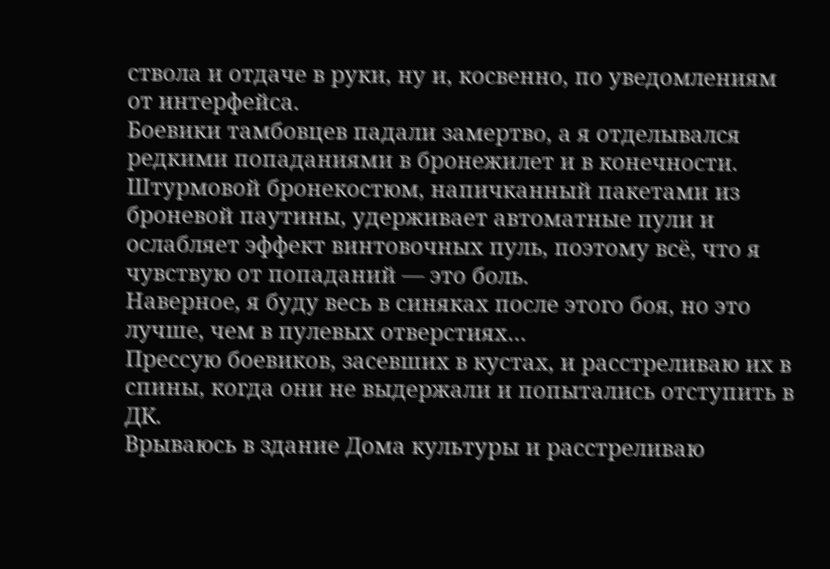ствола и отдаче в руки, ну и, косвенно, по уведомлениям от интерфейса.
Боевики тамбовцев падали замертво, а я отделывался редкими попаданиями в бронежилет и в конечности. Штурмовой бронекостюм, напичканный пакетами из броневой паутины, удерживает автоматные пули и ослабляет эффект винтовочных пуль, поэтому всё, что я чувствую от попаданий — это боль.
Наверное, я буду весь в синяках после этого боя, но это лучше, чем в пулевых отверстиях…
Прессую боевиков, засевших в кустах, и расстреливаю их в спины, когда они не выдержали и попытались отступить в ДК.
Врываюсь в здание Дома культуры и расстреливаю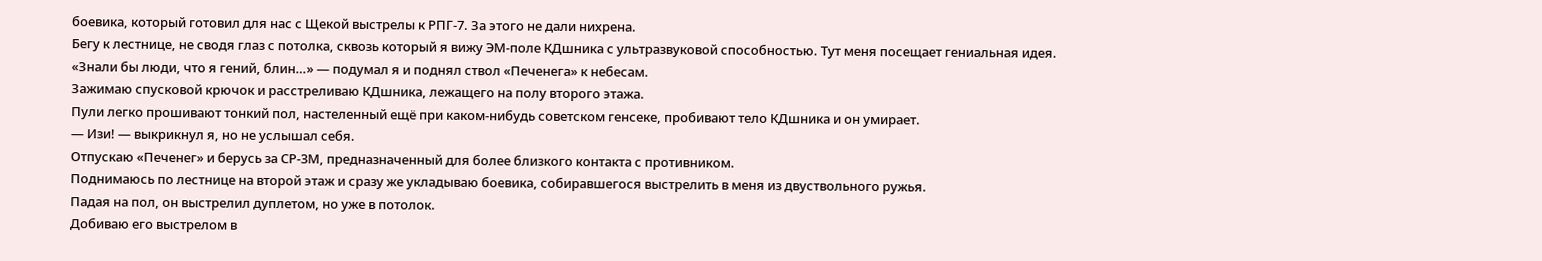боевика, который готовил для нас с Щекой выстрелы к РПГ-7. За этого не дали нихрена.
Бегу к лестнице, не сводя глаз с потолка, сквозь который я вижу ЭМ-поле КДшника с ультразвуковой способностью. Тут меня посещает гениальная идея.
«Знали бы люди, что я гений, блин…» — подумал я и поднял ствол «Печенега» к небесам.
Зажимаю спусковой крючок и расстреливаю КДшника, лежащего на полу второго этажа.
Пули легко прошивают тонкий пол, настеленный ещё при каком-нибудь советском генсеке, пробивают тело КДшника и он умирает.
— Изи! — выкрикнул я, но не услышал себя.
Отпускаю «Печенег» и берусь за СР-3М, предназначенный для более близкого контакта с противником.
Поднимаюсь по лестнице на второй этаж и сразу же укладываю боевика, собиравшегося выстрелить в меня из двуствольного ружья.
Падая на пол, он выстрелил дуплетом, но уже в потолок.
Добиваю его выстрелом в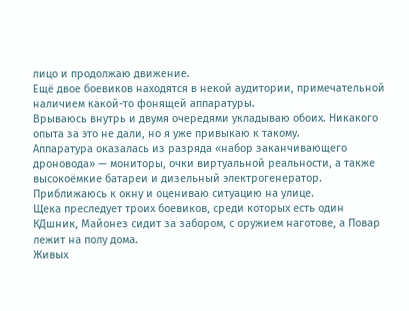лицо и продолжаю движение.
Ещё двое боевиков находятся в некой аудитории, примечательной наличием какой-то фонящей аппаратуры.
Врываюсь внутрь и двумя очередями укладываю обоих. Никакого опыта за это не дали, но я уже привыкаю к такому.
Аппаратура оказалась из разряда «набор заканчивающего дроновода» — мониторы, очки виртуальной реальности, а также высокоёмкие батареи и дизельный электрогенератор.
Приближаюсь к окну и оцениваю ситуацию на улице.
Щека преследует троих боевиков, среди которых есть один КДшник, Майонез сидит за забором, с оружием наготове, а Повар лежит на полу дома.
Живых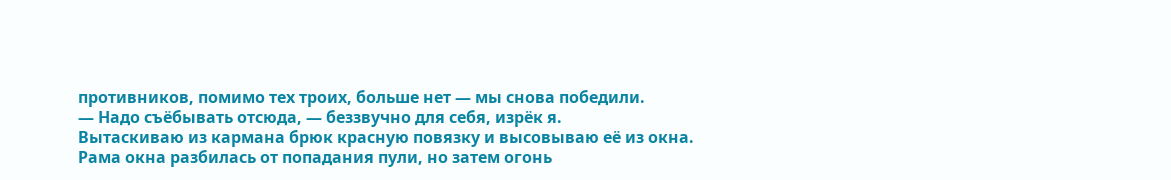противников, помимо тех троих, больше нет — мы снова победили.
— Надо съёбывать отсюда, — беззвучно для себя, изрёк я.
Вытаскиваю из кармана брюк красную повязку и высовываю её из окна.
Рама окна разбилась от попадания пули, но затем огонь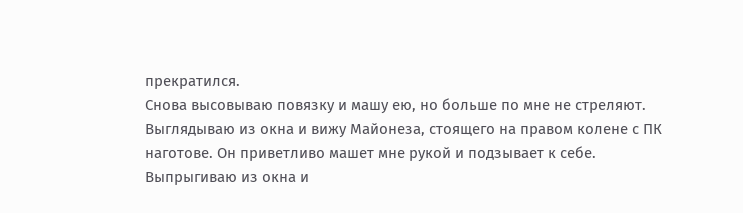прекратился.
Снова высовываю повязку и машу ею, но больше по мне не стреляют.
Выглядываю из окна и вижу Майонеза, стоящего на правом колене с ПК наготове. Он приветливо машет мне рукой и подзывает к себе.
Выпрыгиваю из окна и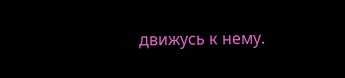движусь к нему.